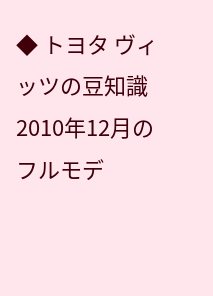◆ トヨタ ヴィッツの豆知識
2010年12月のフルモデ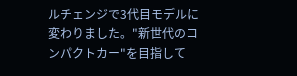ルチェンジで3代目モデルに変わりました。"新世代のコンパクトカー"を目指して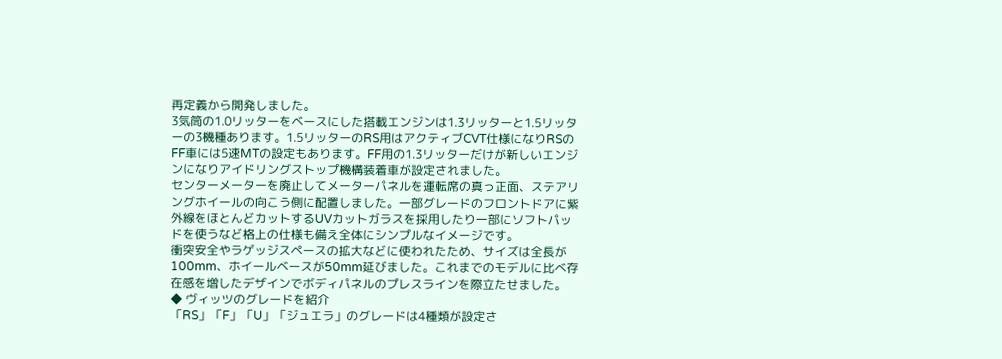再定義から開発しました。
3気筒の1.0リッターをベースにした搭載エンジンは1.3リッターと1.5リッターの3機種あります。1.5リッターのRS用はアクティブCVT仕様になりRSのFF車には5速MTの設定もあります。FF用の1.3リッターだけが新しいエンジンになりアイドリングストップ機構装着車が設定されました。
センターメーターを廃止してメーターパネルを運転席の真っ正面、ステアリングホイールの向こう側に配置しました。一部グレードのフロントドアに紫外線をほとんどカットするUVカットガラスを採用したり一部にソフトパッドを使うなど格上の仕様も備え全体にシンプルなイメージです。
衝突安全やラゲッジスペースの拡大などに使われたため、サイズは全長が100mm、ホイールベースが50mm延びました。これまでのモデルに比べ存在感を増したデザインでボディパネルのプレスラインを際立たせました。
◆ ヴィッツのグレードを紹介
「RS」「F」「U」「ジュエラ」のグレードは4種類が設定さ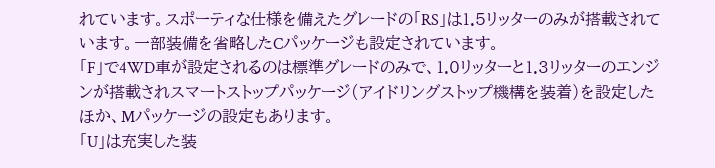れています。スポーティな仕様を備えたグレードの「RS」は1.5リッターのみが搭載されています。一部装備を省略したCパッケージも設定されています。
「F」で4WD車が設定されるのは標準グレードのみで、1.0リッターと1.3リッターのエンジンが搭載されスマートストップパッケージ(アイドリングストップ機構を装着)を設定したほか、Mパッケージの設定もあります。
「U」は充実した装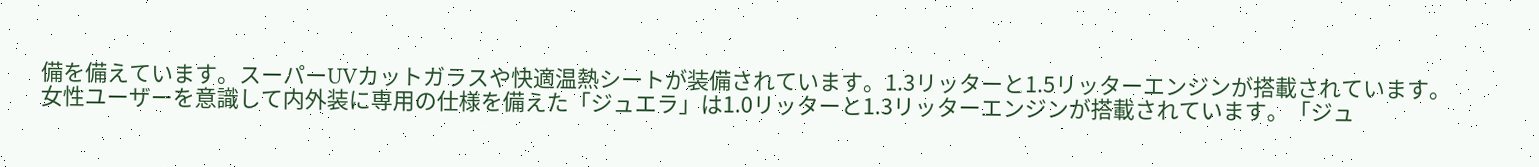備を備えています。スーパーUVカットガラスや快適温熱シートが装備されています。1.3リッターと1.5リッターエンジンが搭載されています。
女性ユーザーを意識して内外装に専用の仕様を備えた「ジュエラ」は1.0リッターと1.3リッターエンジンが搭載されています。「ジュ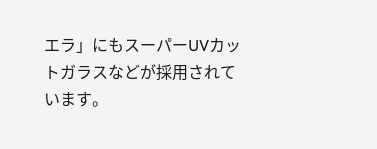エラ」にもスーパーUVカットガラスなどが採用されています。